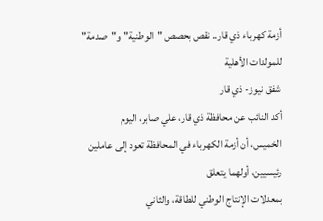أزمة كهرباء ذي قار.. نقص بحصص "الوطنية" و"صدمة" للمولدات الأهلية
شفق نيوز- ذي قار
أكد النائب عن محافظة ذي قار، علي صابر، اليوم
الخميس، أن أزمة الكهرباء في المحافظة تعود إلى عاملين رئيسيين، أولهما يتعلق
بمعدلات الإنتاج الوطني للطاقة، والثاني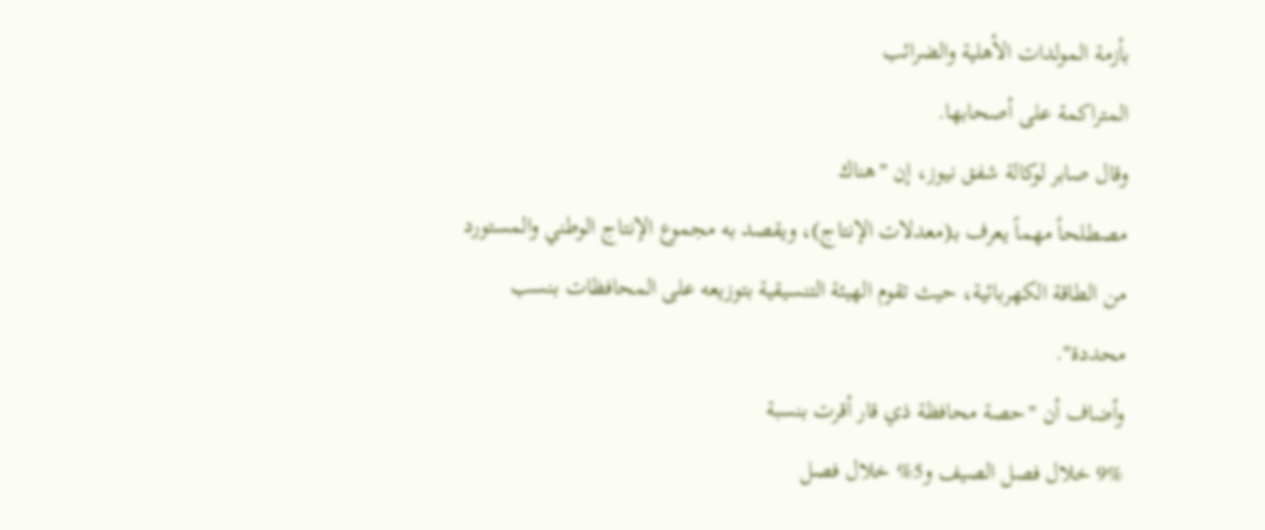بأزمة المولدات الأهلية والضرائب
المتراكمة على أصحابها.
وقال صابر لوكالة شفق نيوز، إن "هناك
مصطلحاً مهماً يعرف بـ(معدلات الإنتاج)، ويقصد به مجموع الإنتاج الوطني والمستورد
من الطاقة الكهربائية، حيث تقوم الهيئة التنسيقية بتوزيعه على المحافظات بنسب
محددة".
وأضاف أن "حصة محافظة ذي قار أقرت بنسبة
9% خلال فصل الصيف و5% خلال فصل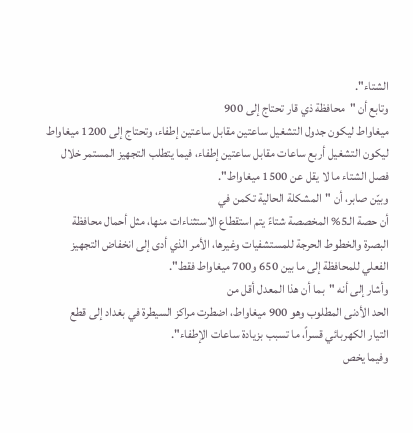الشتاء".
وتابع أن "محافظة ذي قار تحتاج إلى 900
ميغاواط ليكون جدول التشغيل ساعتين مقابل ساعتين إطفاء، وتحتاج إلى 1200 ميغاواط
ليكون التشغيل أربع ساعات مقابل ساعتين إطفاء، فيما يتطلب التجهيز المستمر خلال
فصل الشتاء ما لا يقل عن 1500 ميغاواط".
وبيّن صابر، أن "المشكلة الحالية تكمن في
أن حصة الـ5% المخصصة شتاءً يتم استقطاع الاستثناءات منها، مثل أحمال محافظة
البصرة والخطوط الحرجة للمستشفيات وغيرها، الأمر الذي أدى إلى انخفاض التجهيز
الفعلي للمحافظة إلى ما بين 650 و700 ميغاواط فقط".
وأشار إلى أنه "بما أن هذا المعدل أقل من
الحد الأدنى المطلوب وهو 900 ميغاواط، اضطرت مراكز السيطرة في بغداد إلى قطع
التيار الكهربائي قسراً، ما تسبب بزيادة ساعات الإطفاء".
وفيما يخص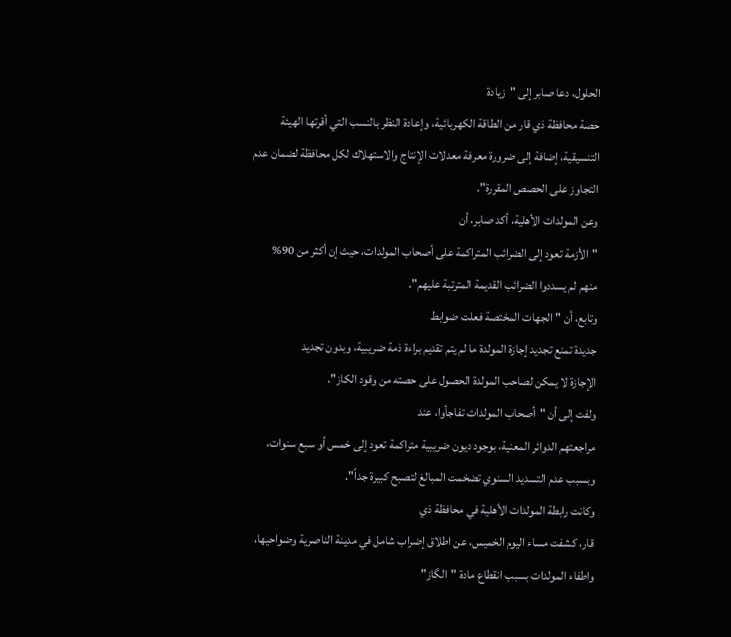الحلول، دعا صابر إلى "زيادة
حصة محافظة ذي قار من الطاقة الكهربائية، وإعادة النظر بالنسب التي أقرتها الهيئة
التنسيقية، إضافة إلى ضرورة معرفة معدلات الإنتاج والاستهلاك لكل محافظة لضمان عدم
التجاوز على الحصص المقررة".
وعن المولدات الأهلية، أكد صابر، أن
"الأزمة تعود إلى الضرائب المتراكمة على أصحاب المولدات، حيث إن أكثر من 90%
منهم لم يسددوا الضرائب القديمة المترتبة عليهم".
وتابع، أن "الجهات المختصة فعلت ضوابط
جديدة تمنع تجديد إجازة المولدة ما لم يتم تقديم براءة ذمة ضريبية، وبدون تجديد
الإجازة لا يمكن لصاحب المولدة الحصول على حصته من وقود الكاز".
ولفت إلى أن "أصحاب المولدات تفاجأوا، عند
مراجعتهم الدوائر المعنية، بوجود ديون ضريبية متراكمة تعود إلى خمس أو سبع سنوات،
وبسبب عدم التسديد السنوي تضخمت المبالغ لتصبح كبيرة جداً".
وكانت رابطة المولدات الأهلية في محافظة ذي
قار، كشفت مساء اليوم الخميس، عن اطلاق إضراب شامل في مدينة الناصرية وضواحيها،
واطفاء المولدات بسبب انقطاع مادة "الگاز"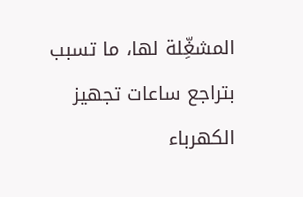المشغِّلة لها، ما تسبب
بتراجع ساعات تجهيز الكهرباء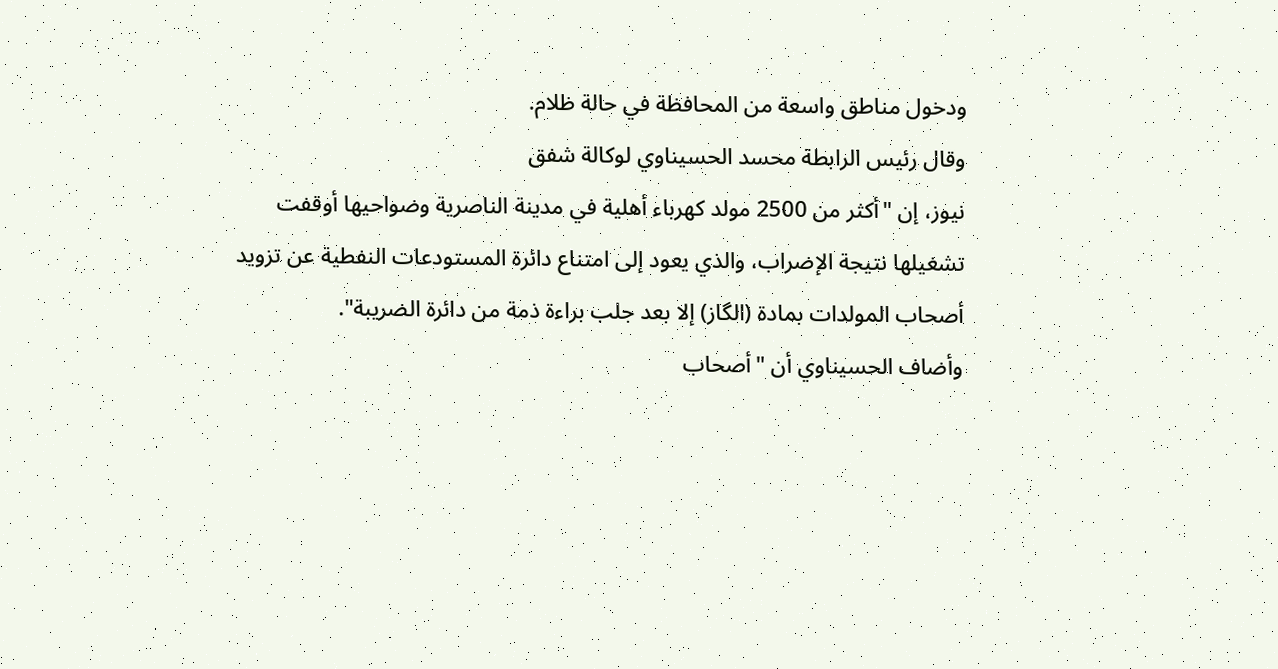ودخول مناطق واسعة من المحافظة في حالة ظلام.
وقال رئيس الرابطة محسد الحسيناوي لوكالة شفق
نيوز، إن "أكثر من 2500 مولد كهرباء أهلية في مدينة الناصرية وضواحيها أوقفت
تشغيلها نتيجة الإضراب، والذي يعود إلى امتناع دائرة المستودعات النفطية عن تزويد
أصحاب المولدات بمادة (الگاز) إلا بعد جلب براءة ذمة من دائرة الضريبة".
وأضاف الحسيناوي أن "أصحاب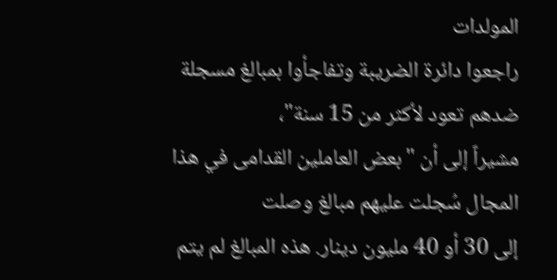المولدات
راجعوا دائرة الضريبة وتفاجأوا بمبالغ مسجلة ضدهم تعود لأكثر من 15 سنة"،
مشيراً إلى أن "بعض العاملين القدامى في هذا المجال سُجلت عليهم مبالغ وصلت
إلى 30 أو 40 مليون دينار. هذه المبالغ لم يتم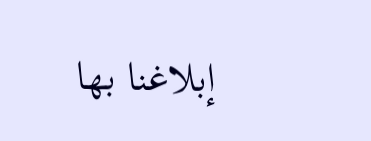إبلاغنا بها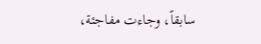سابقاً، وجاءت مفاجئة،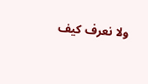ولا نعرف كيف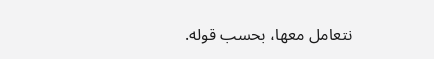نتعامل معها، بحسب قوله.